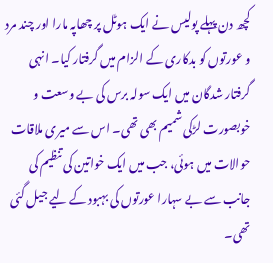کچھ دن پہلے پولیس نے ایک ہوٹل پر چھاپہ مارا اور چند مرد و عورتوں کو بدکاری کے الزام میں گرفتار کیا۔ انہی گرفتار شدگان میں ایک سولہ برس کی بے وسعت و خوبصورت لڑکی شمیم بھی تھی۔ اس سے میری ملاقات حوالات میں ہوئی، جب میں ایک خواتین کی تنظیم کی جانب سے بے سہارا عورتوں کی بہبود کے لیے جیل گئی تھی۔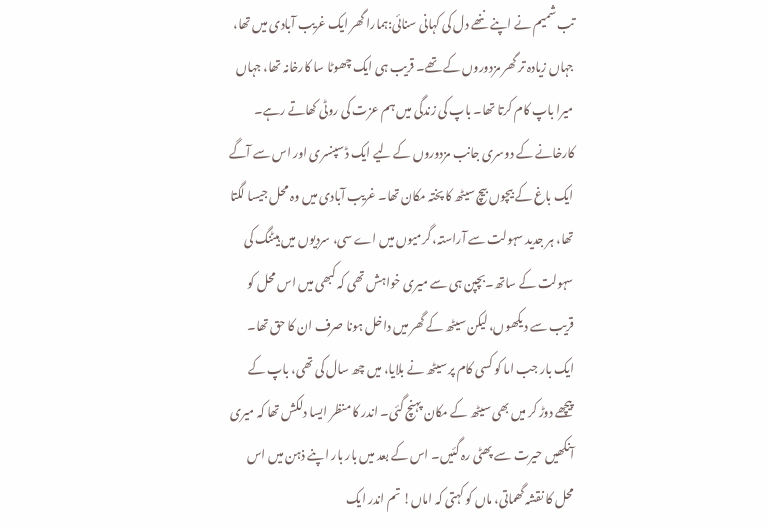تب شمیم نے اپنے ننھے دل کی کہانی سنائی:ہمارا گھر ایک غریب آبادی میں تھا، جہاں زیادہ تر گھر مزدوروں کے تھے۔ قریب ہی ایک چھوٹا سا کارخانہ تھا، جہاں میرا باپ کام کرتا تھا۔ باپ کی زندگی میں ہم عزت کی روٹی کھاتے رہے۔
کارخانے کے دوسری جانب مزدوروں کے لیے ایک ڈسپنسری اور اس سے آگے ایک باغ کے بیچوں بیچ سیٹھ کا پختہ مکان تھا۔ غریب آبادی میں وہ محل جیسا لگتا تھا، ہر جدید سہولت سے آراستہ، گرمیوں میں اے سی، سردیوں میں ہیٹنگ کی سہولت کے ساتھ۔بچپن ہی سے میری خواہش تھی کہ کبھی میں اس محل کو قریب سے دیکھوں، لیکن سیٹھ کے گھر میں داخل ہونا صرف ان کا حق تھا۔ ایک بار جب اما کو کسی کام پر سیٹھ نے بلایا، میں چھ سال کی تھی، باپ کے پیچھے دوڑ کر میں بھی سیٹھ کے مکان پہنچ گئی۔ اندر کا منظر ایسا دلکش تھا کہ میری آنکھیں حیرت سے پھٹی رہ گئیں۔ اس کے بعد میں بار بار اپنے ذہن میں اس محل کا نقشہ گھماتی، ماں کو کہتی کہ اماں! تم اندر ایک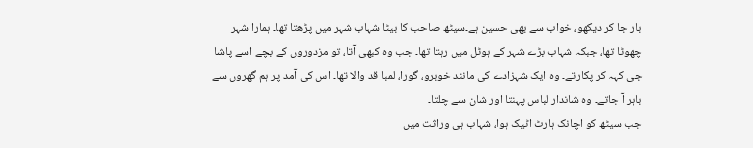بار جا کر دیکھو، خواب سے بھی حسین ہے۔سیٹھ صاحب کا بیٹا شہاب شہر میں پڑھتا تھا۔ ہمارا شہر چھوٹا تھا، جبکہ شہاب بڑے شہر کے ہوٹل میں رہتا تھا۔ جب وہ کبھی آتا، تو مزدوروں کے بچے اسے پاشا جی کہہ کر پکارتے۔ وہ ایک شہزادے کی مانند خوبرو، گورا، لمبا قد والا تھا۔ اس کی آمد پر ہم گھروں سے باہر آ جاتے۔ وہ شاندار لباس پہنتا اور شان سے چلتا۔
جب سیٹھ کو اچانک ہارٹ اٹیک ہوا، شہاب ہی وراثت میں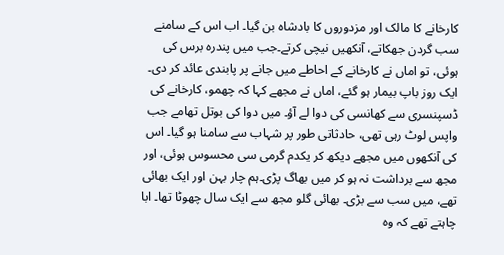کارخانے کا مالک اور مزدوروں کا بادشاہ بن گیا۔ اب اس کے سامنے سب گردن جھکاتے، آنکھیں نیچی کرتے۔جب میں پندرہ برس کی ہوئی، تو اماں نے کارخانے کے احاطے میں جانے پر پابندی عائد کر دی۔ ایک روز باپ بیمار ہو گئے، اماں نے مجھے کہا کہ چھمو، کارخانے کی ڈسپنسری سے کھانسی کی دوا لے آؤ۔ میں دوا کی بوتل تھامے جب واپس لوٹ رہی تھی، حادثاتی طور پر شہاب سے سامنا ہو گیا۔ اس کی آنکھوں میں مجھے دیکھ کر یکدم گرمی سی محسوس ہوئی، اور مجھ سے برداشت نہ ہو کر میں بھاگ پڑی۔ہم چار بہن اور ایک بھائی تھے، میں سب سے بڑی۔ بھائی گلو مجھ سے ایک سال چھوٹا تھا۔ ابا چاہتے تھے کہ وہ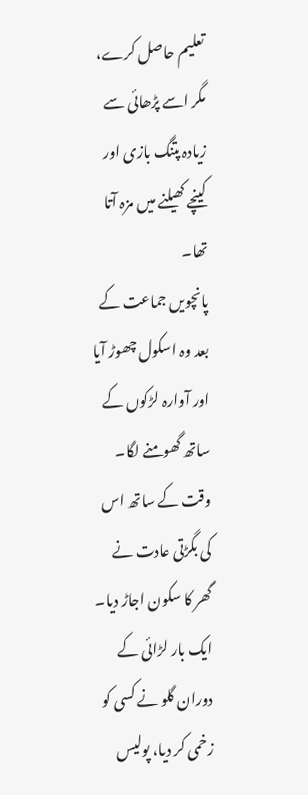تعلیم حاصل کرے، مگر اسے پڑھائی سے زیادہ پتنگ بازی اور کینچے کھیلنے میں مزہ آتا تھا۔
پانچویں جماعت کے بعد وہ اسکول چھوڑ آیا اور آوارہ لڑکوں کے ساتھ گھومنے لگا۔ وقت کے ساتھ اس کی بگڑتی عادت نے گھر کا سکون اجاڑ دیا۔ ایک بار لڑائی کے دوران گلو نے کسی کو زخمی کر دیا، پولیس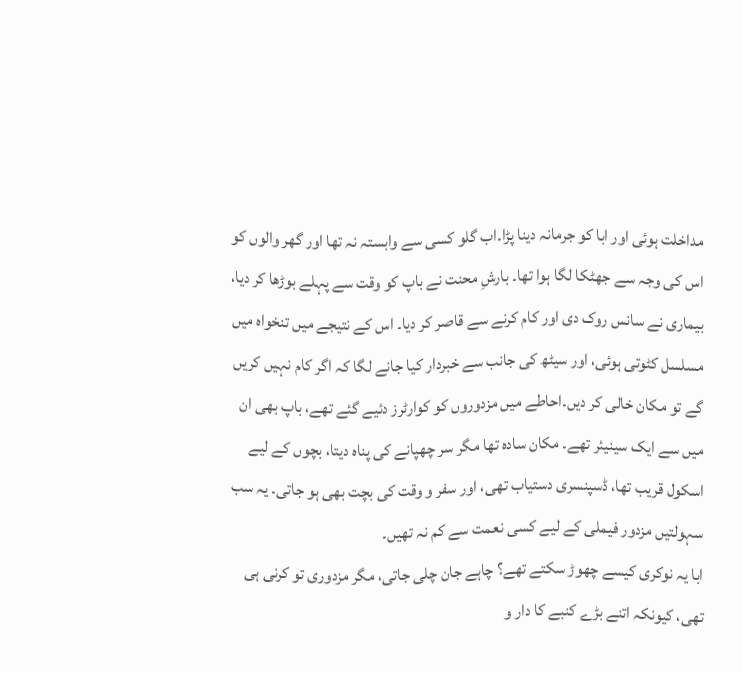مداخلت ہوئی اور ابا کو جرمانہ دینا پڑا۔اب گلو کسی سے وابستہ نہ تھا اور گھر والوں کو اس کی وجہ سے جھٹکا لگا ہوا تھا۔ بارشِ محنت نے باپ کو وقت سے پہلے بوڑھا کر دیا، بیماری نے سانس روک دی اور کام کرنے سے قاصر کر دیا۔ اس کے نتیجے میں تنخواہ میں مسلسل کٹوتی ہوئی، اور سیٹھ کی جانب سے خبردار کیا جانے لگا کہ اگر کام نہیں کریں گے تو مکان خالی کر دیں۔احاطے میں مزدوروں کو کوارٹرز دئیے گئے تھے، باپ بھی ان میں سے ایک سینیئر تھے۔ مکان سادہ تھا مگر سر چھپانے کی پناہ دیتا، بچوں کے لیے اسکول قریب تھا، ڈسپنسری دستیاب تھی، اور سفر و وقت کی بچت بھی ہو جاتی۔ یہ سب سہولتیں مزدور فیملی کے لیے کسی نعمت سے کم نہ تھیں۔
ابا یہ نوکری کیسے چھوڑ سکتے تھے؟ چاہے جان چلی جاتی، مگر مزدوری تو کرنی ہی تھی، کیونکہ اتنے بڑے کنبے کا دار و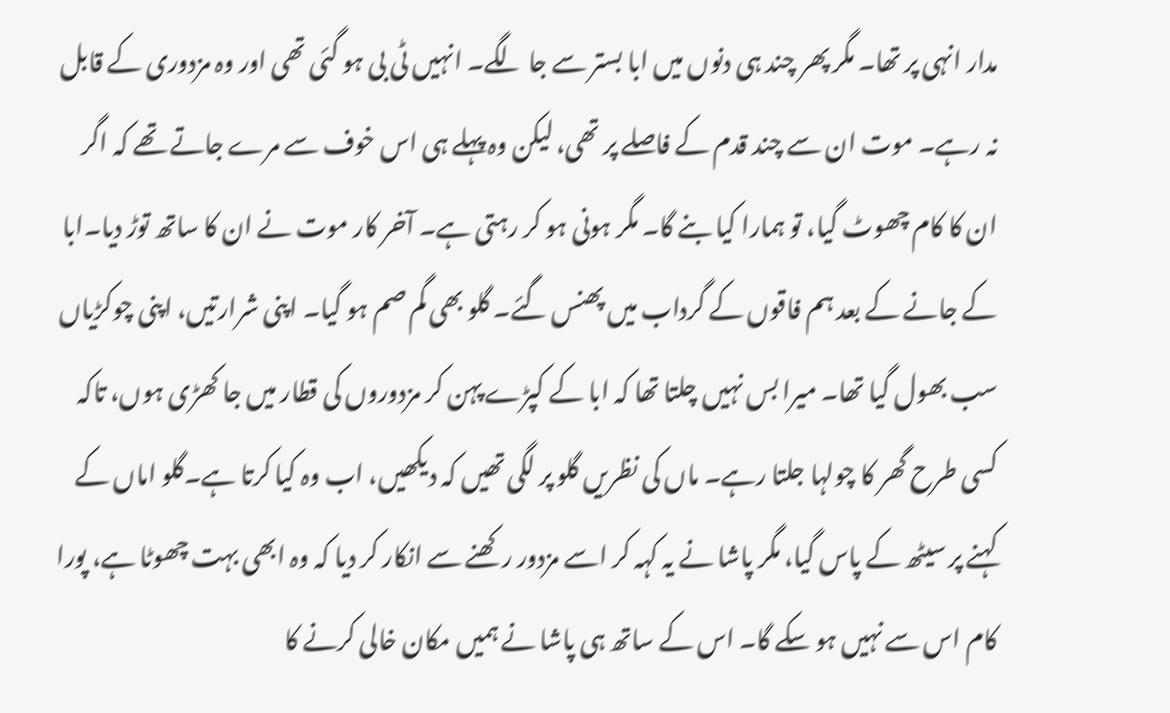مدار انہی پر تھا۔ مگر پھر چند ہی دنوں میں ابا بستر سے جا لگے۔ انہیں ٹی بی ہو گئی تھی اور وہ مزدوری کے قابل نہ رہے۔ موت ان سے چند قدم کے فاصلے پر تھی، لیکن وہ پہلے ہی اس خوف سے مرے جاتے تھے کہ اگر ان کا کام چھوٹ گیا، تو ہمارا کیا بنے گا۔ مگر ہونی ہو کر رہتی ہے۔ آخر کار موت نے ان کا ساتھ توڑ دیا۔ابا کے جانے کے بعد ہم فاقوں کے گرداب میں پھنس گئے۔ گلو بھی گم صم ہو گیا۔ اپنی شرارتیں، اپنی چوکڑیاں سب بھول گیا تھا۔ میرا بس نہیں چلتا تھا کہ ابا کے کپڑے پہن کر مزدوروں کی قطار میں جا کھڑی ہوں، تاکہ کسی طرح گھر کا چولہا جلتا رہے۔ ماں کی نظریں گلو پر لگی تھیں کہ دیکھیں، اب وہ کیا کرتا ہے۔گلو اماں کے کہنے پر سیٹھ کے پاس گیا، مگر پاشا نے یہ کہہ کر اسے مزدور رکھنے سے انکار کر دیا کہ وہ ابھی بہت چھوٹا ہے، پورا کام اس سے نہیں ہو سکے گا۔ اس کے ساتھ ہی پاشا نے ہمیں مکان خالی کرنے کا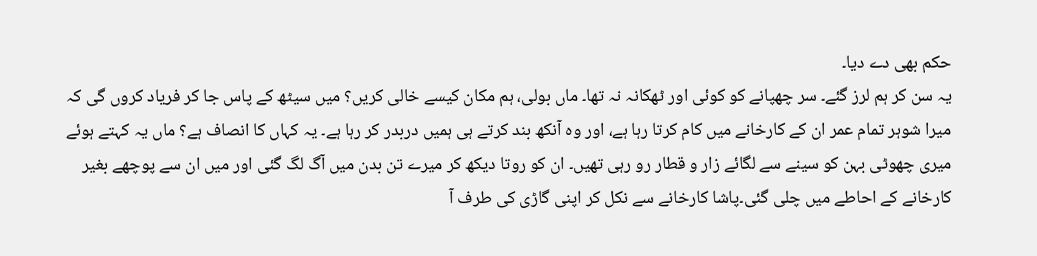حکم بھی دے دیا۔
یہ سن کر ہم لرز گئے۔ سر چھپانے کو کوئی اور ٹھکانہ نہ تھا۔ ماں بولی، ہم مکان کیسے خالی کریں؟ میں سیٹھ کے پاس جا کر فریاد کروں گی کہ میرا شوہر تمام عمر ان کے کارخانے میں کام کرتا رہا ہے، اور وہ آنکھ بند کرتے ہی ہمیں دربدر کر رہا ہے۔ یہ کہاں کا انصاف ہے؟ ماں یہ کہتے ہوئے میری چھوٹی بہن کو سینے سے لگائے زار و قطار رو رہی تھیں۔ ان کو روتا دیکھ کر میرے تن بدن میں آگ لگ گئی اور میں ان سے پوچھے بغیر کارخانے کے احاطے میں چلی گئی۔پاشا کارخانے سے نکل کر اپنی گاڑی کی طرف آ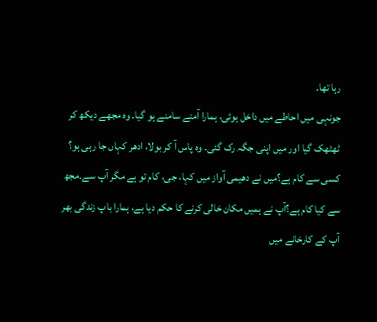رہا تھا۔
جونہی میں احاطے میں داخل ہوئی، ہمارا آمنے سامنے ہو گیا۔ وہ مجھے دیکھ کر ٹھٹھک گیا اور میں اپنی جگہ رک گئی۔ وہ پاس آ کر بولا، ادھر کہاں جا رہی ہو؟ کسی سے کام ہے؟میں نے دھیمی آواز میں کہا، جی، کام تو ہے مگر آپ سے۔مجھ سے کیا کام ہے؟آپ نے ہمیں مکان خالی کرنے کا حکم دیا ہے، ہمارا باپ زندگی بھر آپ کے کارخانے میں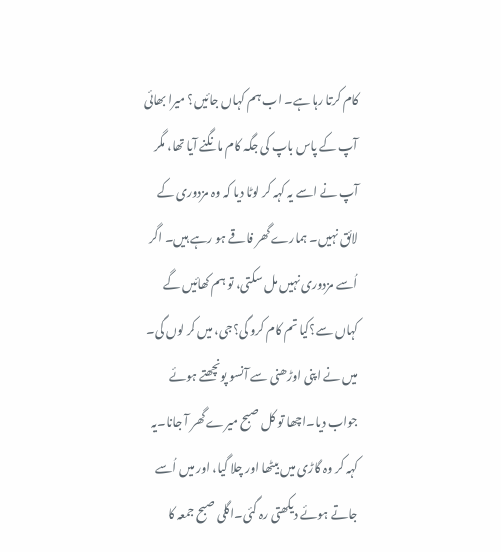کام کرتا رہا ہے۔ اب ہم کہاں جائیں؟ میرا بھائی آپ کے پاس باپ کی جگہ کام مانگنے آیا تھا، مگر آپ نے اسے یہ کہہ کر لوٹا دیا کہ وہ مزدوری کے لائق نہیں۔ ہمارے گھر فاقے ہو رہے ہیں۔ اگر اُسے مزدوری نہیں مل سکتی، تو ہم کھائیں گے کہاں سے؟کیا تم کام کرو گی؟جی، میں کر لوں گی۔ میں نے اپنی اوڑھنی سے آنسو پونچھتے ہوئے جواب دیا۔اچھا تو کل صبح میرے گھر آ جانا۔یہ کہہ کر وہ گاڑی میں بیٹھا اور چلا گیا، اور میں اُسے جاتے ہوئے دیکھتی رہ گئی۔اگلی صبح جمعہ کا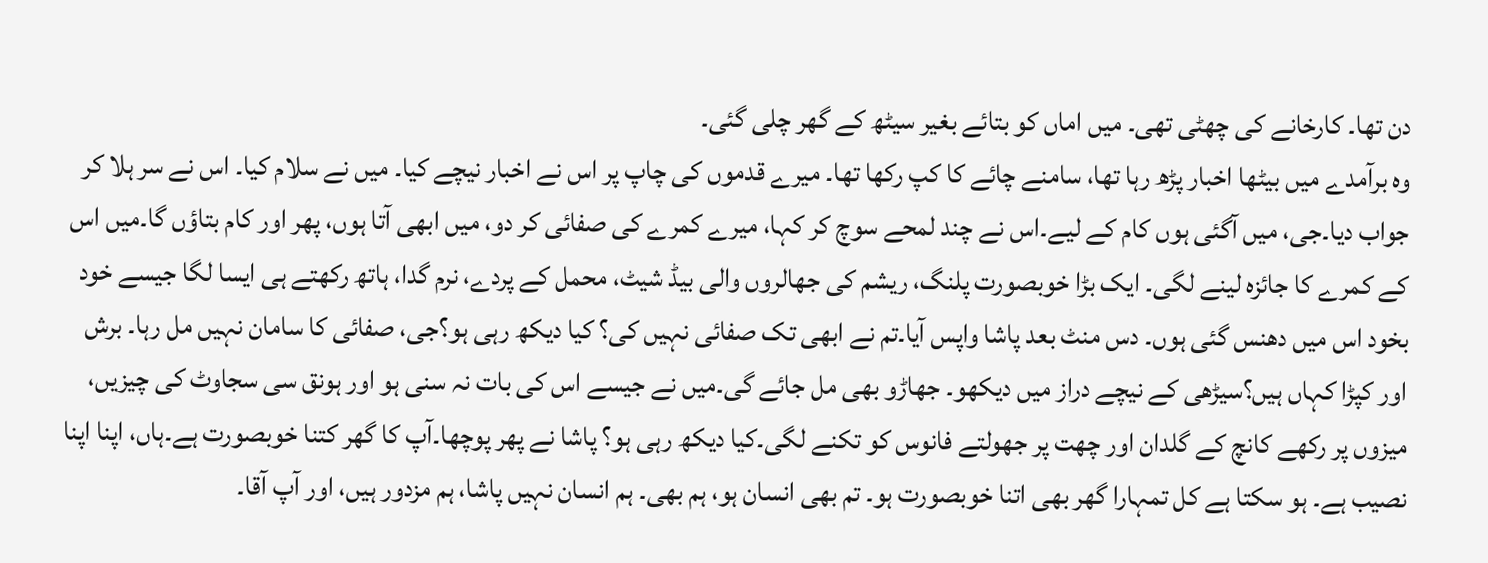دن تھا۔ کارخانے کی چھٹی تھی۔ میں اماں کو بتائے بغیر سیٹھ کے گھر چلی گئی۔
وہ برآمدے میں بیٹھا اخبار پڑھ رہا تھا، سامنے چائے کا کپ رکھا تھا۔ میرے قدموں کی چاپ پر اس نے اخبار نیچے کیا۔ میں نے سلام کیا۔ اس نے سر ہلا کر جواب دیا۔جی، میں آگئی ہوں کام کے لیے۔اس نے چند لمحے سوچ کر کہا، میرے کمرے کی صفائی کر دو، میں ابھی آتا ہوں، پھر اور کام بتاؤں گا۔میں اس کے کمرے کا جائزہ لینے لگی۔ ایک بڑا خوبصورت پلنگ، ریشم کی جھالروں والی بیڈ شیٹ، محمل کے پردے، نرم گدا، ہاتھ رکھتے ہی ایسا لگا جیسے خود بخود اس میں دھنس گئی ہوں۔ دس منٹ بعد پاشا واپس آیا۔تم نے ابھی تک صفائی نہیں کی؟ کیا دیکھ رہی ہو؟جی، صفائی کا سامان نہیں مل رہا۔ برش اور کپڑا کہاں ہیں؟سیڑھی کے نیچے دراز میں دیکھو۔ جھاڑو بھی مل جائے گی۔میں نے جیسے اس کی بات نہ سنی ہو اور ہونق سی سجاوٹ کی چیزیں، میزوں پر رکھے کانچ کے گلدان اور چھت پر جھولتے فانوس کو تکنے لگی۔کیا دیکھ رہی ہو؟ پاشا نے پھر پوچھا۔آپ کا گھر کتنا خوبصورت ہے۔ہاں، اپنا اپنا نصیب ہے۔ ہو سکتا ہے کل تمہارا گھر بھی اتنا خوبصورت ہو۔ تم بھی انسان ہو، ہم بھی۔ ہم انسان نہیں پاشا، ہم مزدور ہیں، اور آپ آقا۔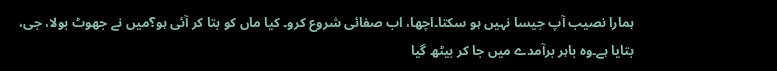ہمارا نصیب آپ جیسا نہیں ہو سکتا۔اچھا، اب صفائی شروع کرو۔ کیا ماں کو بتا کر آئی ہو؟میں نے جھوٹ بولا، جی، بتایا ہے۔وہ باہر برآمدے میں جا کر بیٹھ گیا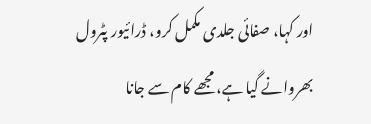اور کہا، صفائی جلدی مکمل کرو، ڈرائیور پٹرول بھروانے گیا ہے، مجھے کام سے جانا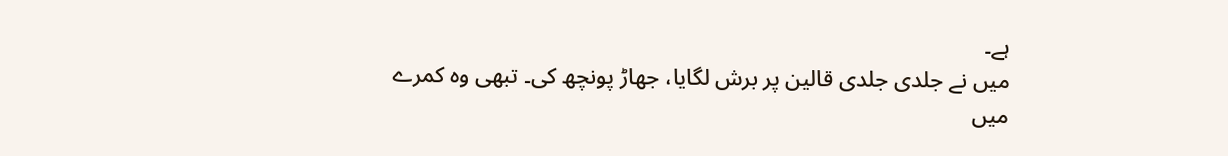ہے۔
میں نے جلدی جلدی قالین پر برش لگایا، جھاڑ پونچھ کی۔ تبھی وہ کمرے میں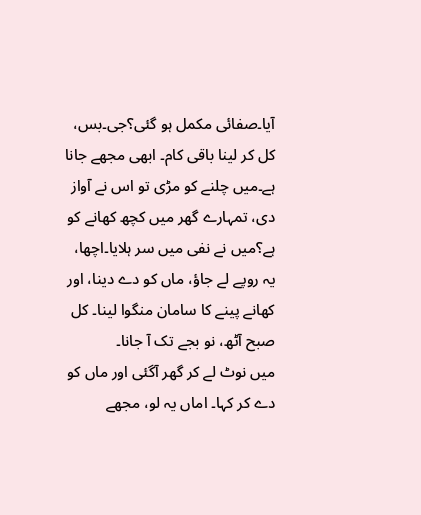آیا۔صفائی مکمل ہو گئی؟جی۔بس، کل کر لینا باقی کام۔ ابھی مجھے جانا ہے۔میں چلنے کو مڑی تو اس نے آواز دی، تمہارے گھر میں کچھ کھانے کو ہے؟میں نے نفی میں سر ہلایا۔اچھا، یہ روپے لے جاؤ، ماں کو دے دینا، اور کھانے پینے کا سامان منگوا لینا۔ کل صبح آٹھ، نو بجے تک آ جانا۔
میں نوٹ لے کر گھر آگئی اور ماں کو دے کر کہا۔ اماں یہ لو، مجھے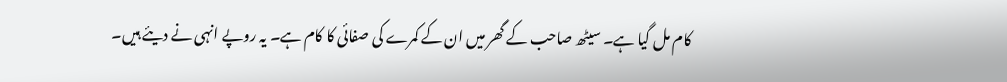کام مل گیا ہے۔ سیٹھ صاحب کے گھر میں ان کے کمرے کی صفائی کا کام ہے۔ یہ روپے انہی نے دیئے ہیں۔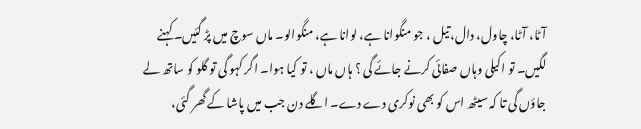آٹا، آٹا، چاول، دال، تیل ، جو منگوانا ہے، لوانا ہے، منگوالو۔ ماں سوچ میں پڑ گئیں۔ کہنے لگیں۔ تو اکیلی وہاں صفائی کرنے جائے گی ؟ ہاں ماں ، تو کیا ہوا۔ اگر کہو گی تو گلو کو ساتھ لے جاؤں گی تا کہ سیٹھ اس کو بھی نوکری دے دے۔ اگلے دن جب میں پاشا کے گھر گئی،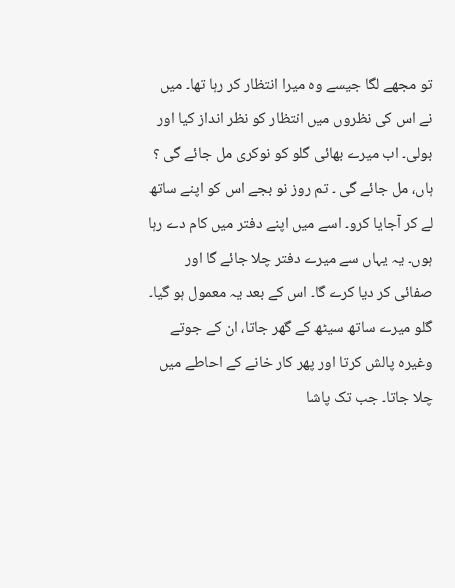تو مجھے لگا جیسے وہ میرا انتظار کر رہا تھا۔ میں نے اس کی نظروں میں انتظار کو نظر انداز کیا اور بولی۔ اب میرے بھائی گلو کو نوکری مل جائے گی ؟ ہاں، مل جائے گی ۔ تم روز نو بجے اس کو اپنے ساتھ لے کر آجایا کرو۔ اسے میں اپنے دفتر میں کام دے رہا ہوں۔ یہ یہاں سے میرے دفتر چلا جائے گا اور صفائی کر دیا کرے گا۔ اس کے بعد یہ معمول ہو گیا۔
گلو میرے ساتھ سیٹھ کے گھر جاتا، ان کے جوتے وغیرہ پالش کرتا اور پھر کار خانے کے احاطے میں چلا جاتا۔ جب تک پاشا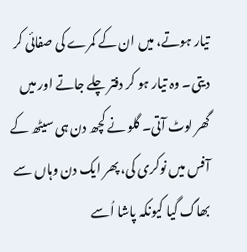تیار ہوتے، میں ان کے کمرے کی صفائی کر دیتی۔ وہ تیار ہو کر دفتر چلے جاتے اور میں گھر لوٹ آتی۔ گلو نے کچھ دن ہی سیٹھ کے آفس میں نوکری کی، پھر ایک دن وہاں سے بھاگ گیا کیونکہ پاشا اُسے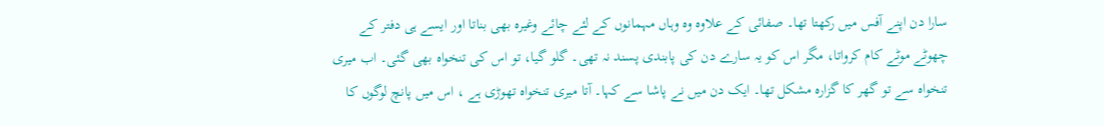سارا دن اپنے آفس میں رکھتا تھا۔ صفائی کے علاوہ وہ وہاں مہمانوں کے لئے چائے وغیرہ بھی بناتا اور ایسے ہی دفتر کے چھوٹے موٹے کام کرواتا، مگر اس کو یہ سارے دن کی پابندی پسند نہ تھی۔ گلو گیا، تو اس کی تنخواہ بھی گئی۔ اب میری تنخواہ سے تو گھر کا گزارہ مشکل تھا۔ ایک دن میں نے پاشا سے کہا۔ آتا میری تنخواہ تھوڑی ہے ، اس میں پانچ لوگوں کا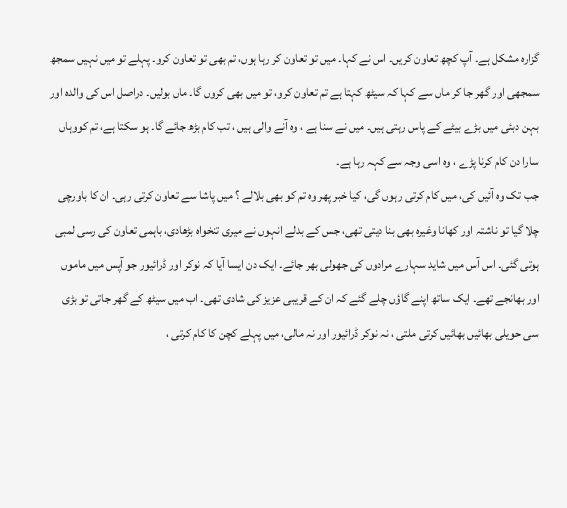گزارہ مشکل ہے۔ آپ کچھ تعاون کریں۔ اس نے کہا۔ میں تو تعاون کر رہا ہوں، تم بھی تو تعاون کرو۔ پہلے تو میں نہیں سمجھ سمجھی اور گھر جا کر ماں سے کہا کہ سیٹھ کہتا ہے تم تعاون کرو، تو میں بھی کروں گا۔ ماں بولیں۔ دراصل اس کی والدہ اور بہن دبئی میں بڑے بیٹے کے پاس رہتی ہیں۔ میں نے سنا ہے ، وہ آنے والی ہیں ، تب کام بڑھ جائے گا۔ ہو سکتا ہے، تم کووہاں سارا دن کام کرنا پڑے ، وہ اسی وجہ سے کہہ رہا ہے۔
جب تک وہ آئیں کی، میں کام کرتی رہوں گی، کیا خبر پھر وہ تم کو بھی بلالے ؟ میں پاشا سے تعاون کرتی رہی۔ ان کا باورچی چلا گیا تو ناشتہ اور کھانا وغیرہ بھی بنا دیتی تھی، جس کے بدلے انہوں نے میری تنخواہ بڑھادی، باہمی تعاون کی رسی لمبی ہوتی گئی۔ اس آس میں شاید سہارے مرادوں کی جھولی بھر جائے۔ ایک دن ایسا آیا کہ نوکر اور ڈرائیور جو آپس میں ماموں اور بھانجے تھے۔ ایک ساتھ اپنے گاؤں چلے گئے کہ ان کے قریبی عزیز کی شادی تھی۔ اب میں سیٹھ کے گھر جاتی تو بڑی سی حویلی بھائیں بھائیں کرتی ملتی ، نہ نوکر ڈرائیور اور نہ مالی، میں پہلے کچن کا کام کرتی ،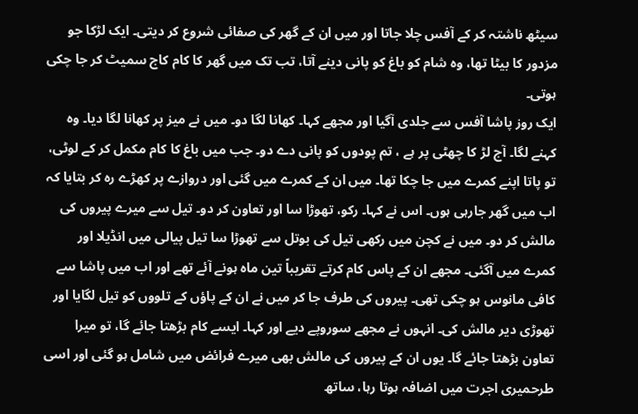سیٹھ ناشتہ کر کے آفس چلا جاتا اور میں ان کے گھر کی صفائی شروع کر دیتی۔ ایک لڑکا جو مزدور کا بیٹا تھا، وہ شام کو باغ کو پانی دینے آتا، تب تک میں گھر کا کام کاج سمیٹ کر جا چکی ہوتی۔
ایک روز پاشا آفس سے جلدی آگیا اور مجھے کہا۔ کھانا لگا دو۔ میں نے میز پر کھانا لگا دیا۔ وہ کہنے لگا۔ آج لڑ کا چھٹی پر ہے ، تم پودوں کو پانی دے دو۔ جب میں باغ کا کام مکمل کر کے لوٹی، تو پاتا اپنے کمرے میں جا چکا تھا۔ میں ان کے کمرے میں گئی اور دروازے پر کھڑے رہ کر بتایا کہ اب میں گھر جارہی ہوں۔ اس نے کہا۔ رکو، تھوڑا سا اور تعاون کر دو۔ تیل سے میرے پیروں کی مالش کر دو۔ میں نے کچن میں رکھی تیل کی بوتل سے تھوڑا سا تیل پیالی میں انڈیلا اور کمرے میں آگئی۔ مجھے ان کے پاس کام کرتے تقریباً تین ماہ ہونے آئے تھے اور اب میں پاشا سے کافی مانوس ہو چکی تھی۔ پیروں کی طرف جا کر میں نے ان کے پاؤں کے تلووں کو تیل لگایا اور تھوڑی دیر مالش کی۔ انہوں نے مجھے سوروپے دیے اور کہا۔ ایسے کام بڑھتا جائے گا، تو میرا تعاون بڑھتا جائے گا۔ یوں ان کے پیروں کی مالش بھی میرے فرائض میں شامل ہو گئی اور اسی طرحمیری اجرت میں اضافہ ہوتا رہا، ساتھ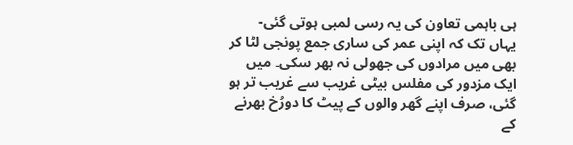ہی باہمی تعاون کی یہ رسی لمبی ہوتی گئی-
یہاں تک کہ اپنی عمر کی ساری جمع پونجی لٹا کر بھی میں مرادوں کی جھولی نہ بھر سکی۔ میں ایک مزدور کی مفلس بیٹی غریب سے غریب تر ہو گئی، صرف اپنے گھر والوں کے پیٹ کا دورُخ بھرنے کے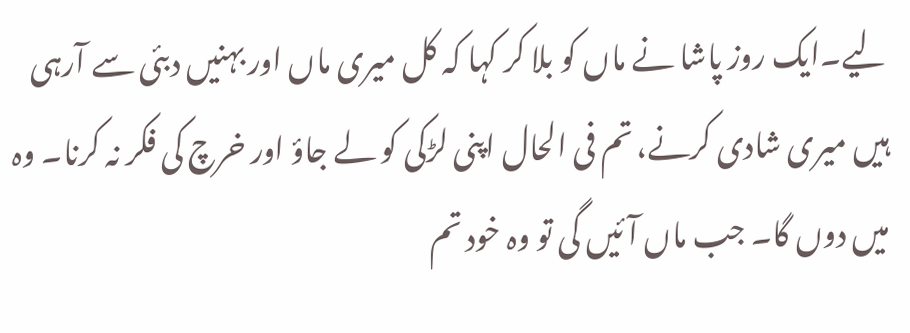لیے۔ایک روز پاشا نے ماں کو بلا کر کہا کہ کل میری ماں اور بہنیں دبئی سے آرہی ہیں میری شادی کرنے، تم فی الحال اپنی لڑکی کو لے جاؤ اور خرچ کی فکر نہ کرنا۔ وہ میں دوں گا۔ جب ماں آئیں گی تو وہ خود تم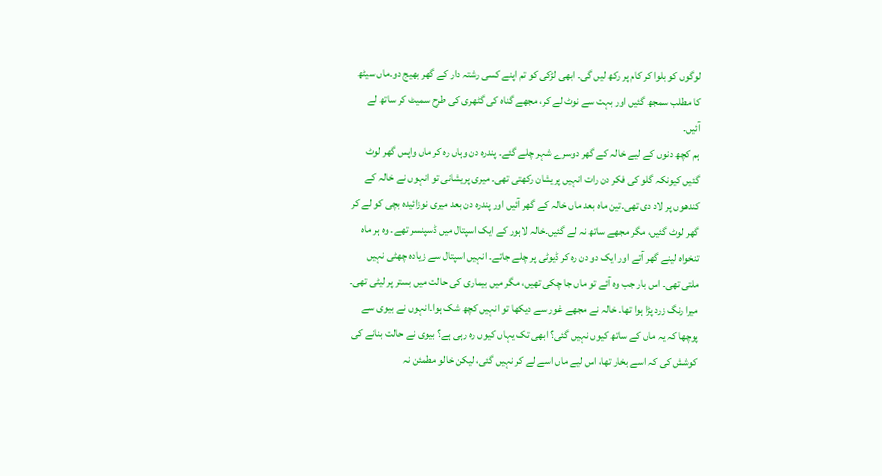لوگوں کو بلوا کر کام پر رکھ لیں گی۔ ابھی لڑکی کو تم اپنے کسی رشتہ دار کے گھر بھیج دو۔ماں سیٹھ کا مطلب سمجھ گئیں اور بہت سے نوٹ لے کر، مجھے گناہ کی گٹھری کی طرح سمیٹ کر ساتھ لے آئیں۔
ہم کچھ دنوں کے لیے خالہ کے گھر دوسرے شہر چلے گئے۔ پندرہ دن وہاں رہ کر ماں واپس گھر لوٹ گئیں کیونکہ گلو کی فکر دن رات انہیں پریشان رکھتی تھی۔ میری پریشانی تو انہوں نے خالہ کے کندھوں پر لاد دی تھی۔تین ماہ بعد ماں خالہ کے گھر آئیں اور پندرہ دن بعد میری نوزائیدہ بچی کو لے کر گھر لوٹ گئیں، مگر مجھے ساتھ نہ لے گئیں۔خالہ لاہور کے ایک اسپتال میں ڈسپنسر تھے۔ وہ ہر ماہ تنخواہ لینے گھر آتے اور ایک دو دن رہ کر ڈیوٹی پر چلے جاتے۔ انہیں اسپتال سے زیادہ چھٹی نہیں ملتی تھی۔ اس بار جب وہ آئے تو ماں جا چکی تھیں، مگر میں بیماری کی حالت میں بستر پر لیٹی تھی۔ میرا رنگ زرد پڑا ہوا تھا۔ خالہ نے مجھے غور سے دیکھا تو انہیں کچھ شک ہوا۔انہوں نے بیوی سے پوچھا کہ یہ ماں کے ساتھ کیوں نہیں گئی؟ ابھی تک یہاں کیوں رہ رہی ہے؟ بیوی نے حالت بنانے کی کوشش کی کہ اسے بخار تھا، اس لیے ماں اسے لے کر نہیں گئی، لیکن خالو مطمئن نہ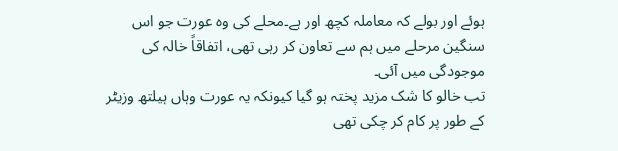ہوئے اور بولے کہ معاملہ کچھ اور ہے۔محلے کی وہ عورت جو اس سنگین مرحلے میں ہم سے تعاون کر رہی تھی، اتفاقاً خالہ کی موجودگی میں آئی۔
تب خالو کا شک مزید پختہ ہو گیا کیونکہ یہ عورت وہاں ہیلتھ وزیٹر کے طور پر کام کر چکی تھی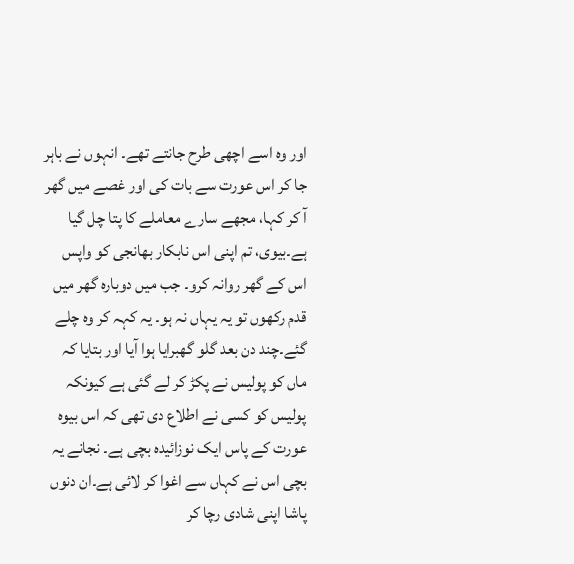اور وہ اسے اچھی طرح جانتے تھے۔ انہوں نے باہر جا کر اس عورت سے بات کی اور غصے میں گھر آ کر کہا، مجھے سارے معاملے کا پتا چل گیا ہے۔بیوی، تم اپنی اس نابکار بھانجی کو واپس اس کے گھر روانہ کرو۔ جب میں دوبارہ گھر میں قدم رکھوں تو یہ یہاں نہ ہو۔ یہ کہہ کر وہ چلے گئے۔چند دن بعد گلو گھبرایا ہوا آیا اور بتایا کہ ماں کو پولیس نے پکڑ کر لے گئی ہے کیونکہ پولیس کو کسی نے اطلاع دی تھی کہ اس بیوہ عورت کے پاس ایک نوزائیدہ بچی ہے۔ نجانے یہ بچی اس نے کہاں سے اغوا کر لائی ہے۔ان دنوں پاشا اپنی شادی رچا کر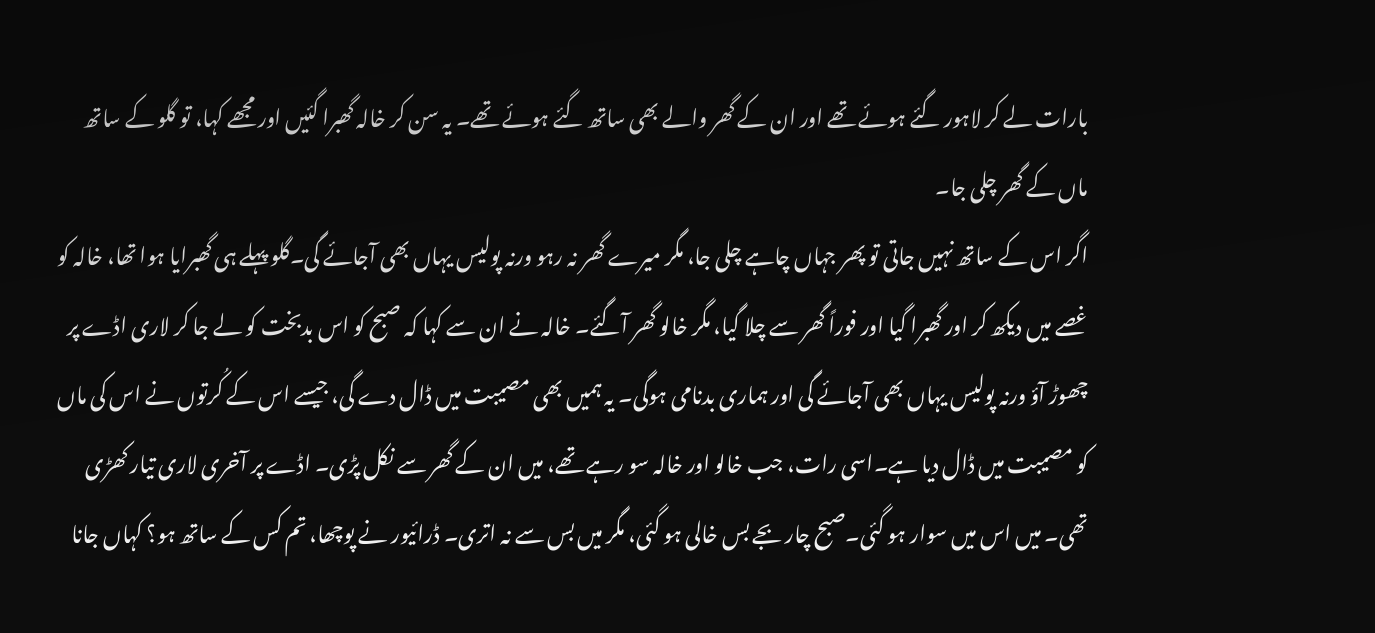بارات لے کر لاہور گئے ہوئے تھے اور ان کے گھر والے بھی ساتھ گئے ہوئے تھے۔ یہ سن کر خالہ گھبرا گئیں اور مجھے کہا، تو گلو کے ساتھ ماں کے گھر چلی جا۔
اگر اس کے ساتھ نہیں جاتی تو پھر جہاں چاہے چلی جا، مگر میرے گھر نہ رہو ورنہ پولیس یہاں بھی آجائے گی۔گلو پہلے ہی گھبرایا ہوا تھا، خالہ کو غصے میں دیکھ کر اور گھبرا گیا اور فوراً گھر سے چلا گیا، مگر خالو گھر آگئے۔ خالہ نے ان سے کہا کہ صبح کو اس بدبخت کو لے جا کر لاری اڈے پر چھوڑ آؤ ورنہ پولیس یہاں بھی آجائے گی اور ہماری بدنامی ہوگی۔ یہ ہمیں بھی مصیبت میں ڈال دے گی، جیسے اس کے کُرتوں نے اس کی ماں کو مصیبت میں ڈال دیا ہے۔اسی رات، جب خالو اور خالہ سو رہے تھے، میں ان کے گھر سے نکل پڑی۔ اڈے پر آخری لاری تیار کھڑی تھی۔ میں اس میں سوار ہو گئی۔صبح چار بجے بس خالی ہو گئی، مگر میں بس سے نہ اتری۔ ڈرائیور نے پوچھا، تم کس کے ساتھ ہو؟ کہاں جانا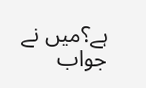ہے؟میں نے جواب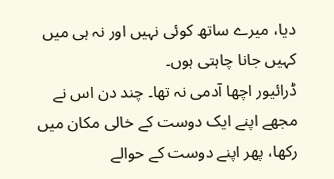دیا، میرے ساتھ کوئی نہیں اور نہ ہی میں کہیں جانا چاہتی ہوں۔
ڈرائیور اچھا آدمی نہ تھا۔ چند دن اس نے مجھے اپنے ایک دوست کے خالی مکان میں رکھا، پھر اپنے دوست کے حوالے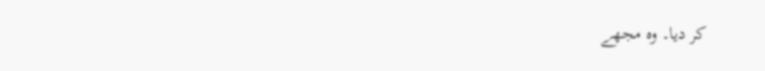کر دیا۔ وہ مجھے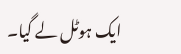ایک ہوٹل لے گیا۔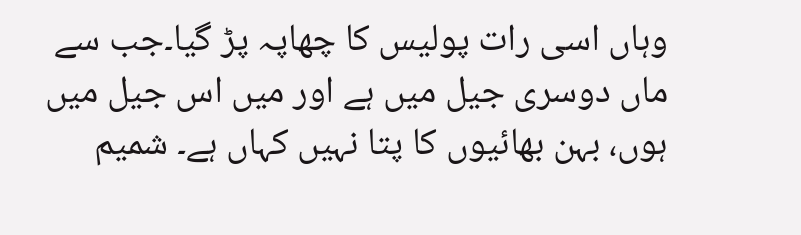وہاں اسی رات پولیس کا چھاپہ پڑ گیا۔جب سے ماں دوسری جیل میں ہے اور میں اس جیل میں ہوں، بہن بھائیوں کا پتا نہیں کہاں ہے۔ شمیم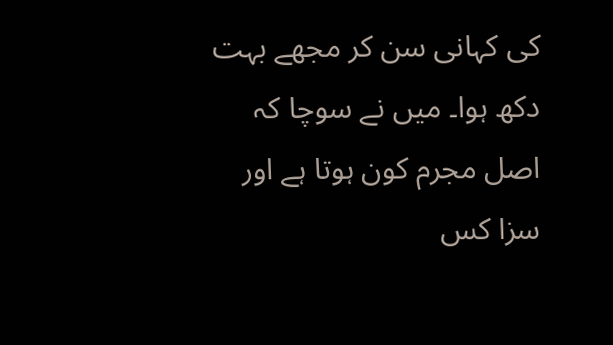کی کہانی سن کر مجھے بہت دکھ ہوا۔ میں نے سوچا کہ اصل مجرم کون ہوتا ہے اور سزا کس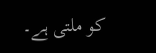کو ملتی ہے۔